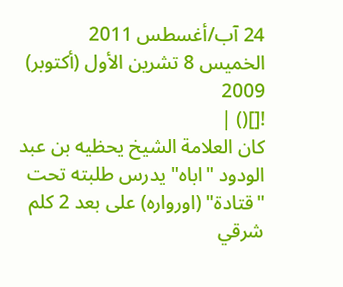24 آب/أغسطس 2011
الخميس 8 تشرين الأول (أكتوبر) 2009
![]() |
كان العلامة الشيخ يحظيه بن عبد الودود "اباه" يدرس طلبته تحت "قتادة" (اورواره) على بعد 2 كلم شرقي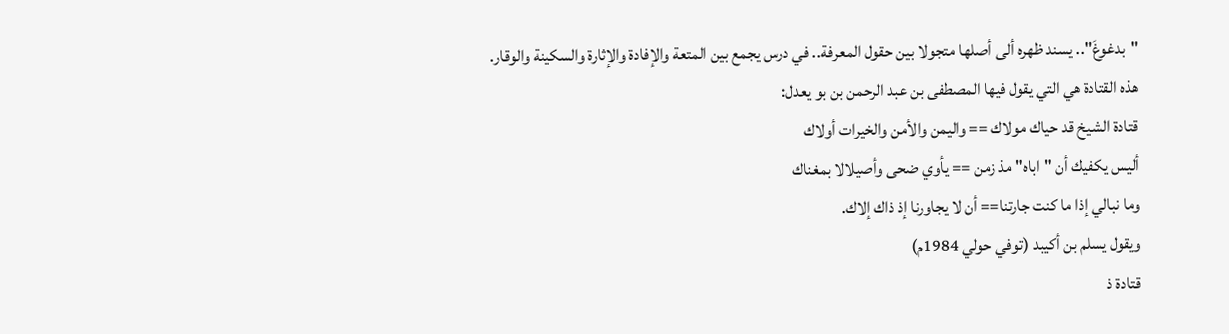"بدغوغَ".. يسند ظهره ألى أصلها متجولا بين حقول المعرفة.. في درس يجمع بين المتعة والإفادة والإثارة والسكينة والوقار.
هذه القتادة هي التي يقول فيها المصطفى بن عبد الرحمن بن بو يعدل:
قتادة الشيخ قد حياك مولاك == واليمن والأمن والخيرات أولاك
أليس يكفيك أن "اباه" مذ زمن == يأوي ضحى وأصيلالا بمغناك
وما نبالي إذا ما كنت جارتنا== أن لا يجاورنا إذ ذاك إلاك.
ويقول يسلم بن أكيبد (توفي حولي 1984م)
قتادة ذ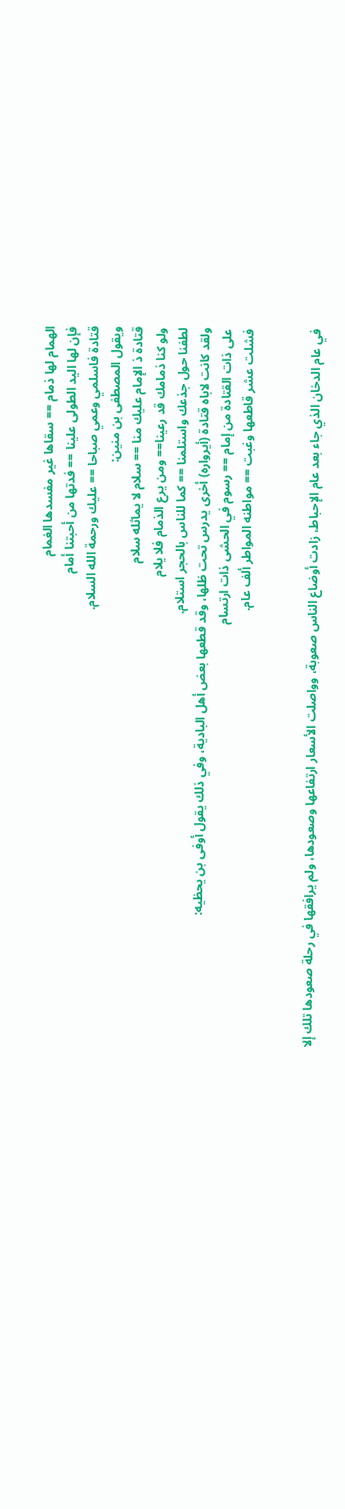الهمام لها ذمام == سقاها غير مفسدها الغمام
فإن لها اليد الطولى علينا == فدتها من أحبتنا أمام
قتادة فاسلمي وعمي صباحا == عليك ورحمة الله السلام.
ويقول المصطفى بن منين:
قتادة ذ الإمام عليك منا == سلام لا يماثله سلام
ولو كنا ذمامك قد رعينا== ومن يرع الذمام فلا يلام
لطفنا حول جذعك واستلمنا == كما للناس بالحجر استلام.
ولقد كانت لاباه قتادة (أيرواره) أخرى يدرس تحت ظلها، وقد قطعها بعض أهل البادية، وفي ذلك يقول أوفى بن يحظيه:
على ذات القتادة من إمام == رسوم في الحشى ذات ارتسام
فشلت عشر قاطعها وغبت == مواطنه المواطر ألف عام.


في عام الدخان الذي جاء بعد عام الإحباط، زادت أوضاع الناس صعوبة، وواصلت الأسعار ارتفاعها وصعودها، ولم يرافقها في رحلة صعودها تلك إلا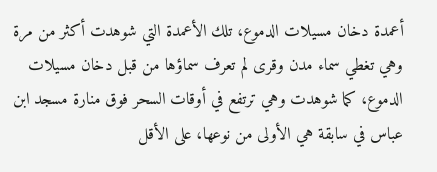أعمدة دخان مسيلات الدموع، تلك الأعمدة التي شوهدت أكثر من مرة وهي تغطي سماء مدن وقرى لم تعرف سماؤها من قبل دخان مسيلات الدموع، كما شوهدت وهي ترتفع في أوقات السحر فوق منارة مسجد ابن عباس في سابقة هي الأولى من نوعها، على الأقل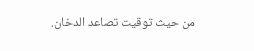من حيث توقيت تصاعد الدخان.